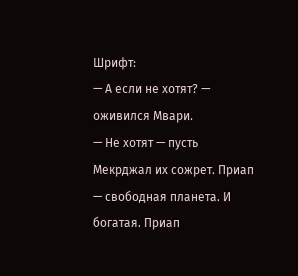Шрифт:
— А если не хотят? — оживился Мвари.
— Не хотят — пусть Мекрджал их сожрет. Приап — свободная планета. И богатая. Приап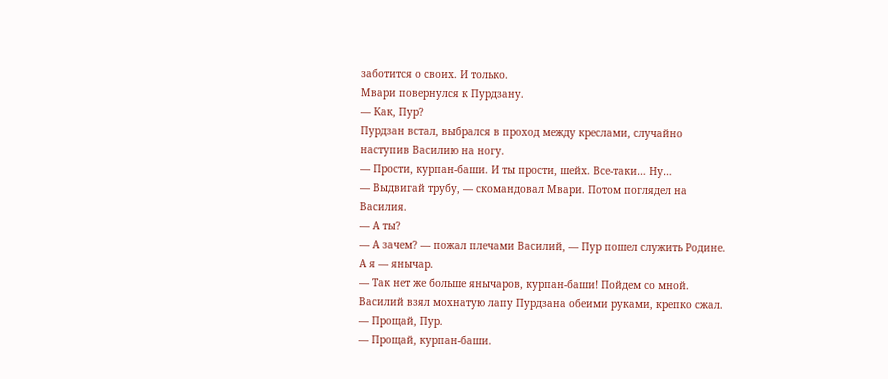заботится о своих. И только.
Мвари повернулся к Пурдзану.
— Как, Пур?
Пурдзан встал, выбрался в проход между креслами, случайно наступив Василию на ногу.
— Прости, курпан-баши. И ты прости, шейх. Все-таки… Ну…
— Выдвигай трубу, — скомандовал Мвари. Потом поглядел на Василия.
— А ты?
— А зачем? — пожал плечами Василий, — Пур пошел служить Родине. А я — янычар.
— Так нет же больше янычаров, курпан-баши! Пойдем со мной.
Василий взял мохнатую лапу Пурдзана обеими руками, крепко сжал.
— Прощай, Пур.
— Прощай, курпан-баши.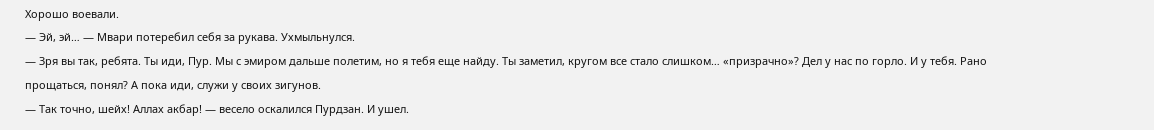Хорошо воевали.
— Эй, эй… — Мвари потеребил себя за рукава. Ухмыльнулся.
— Зря вы так, ребята. Ты иди, Пур. Мы с эмиром дальше полетим, но я тебя еще найду. Ты заметил, кругом все стало слишком… «призрачно»? Дел у нас по горло. И у тебя. Рано прощаться, понял? А пока иди, служи у своих зигунов.
— Так точно, шейх! Аллах акбар! — весело оскалился Пурдзан. И ушел.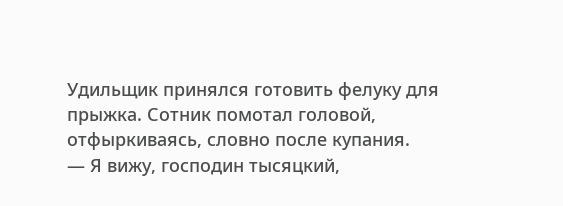Удильщик принялся готовить фелуку для прыжка. Сотник помотал головой, отфыркиваясь, словно после купания.
— Я вижу, господин тысяцкий,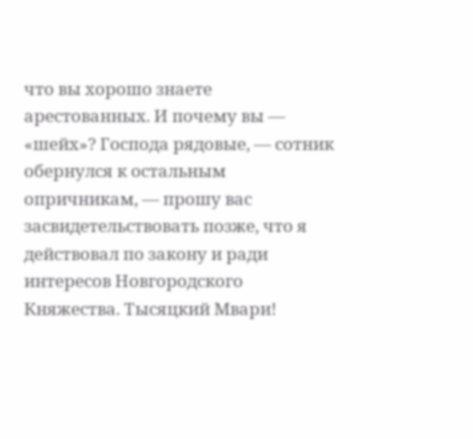что вы хорошо знаете арестованных. И почему вы — «шейх»? Господа рядовые, — сотник обернулся к остальным опричникам, — прошу вас засвидетельствовать позже, что я действовал по закону и ради интересов Новгородского Княжества. Тысяцкий Мвари!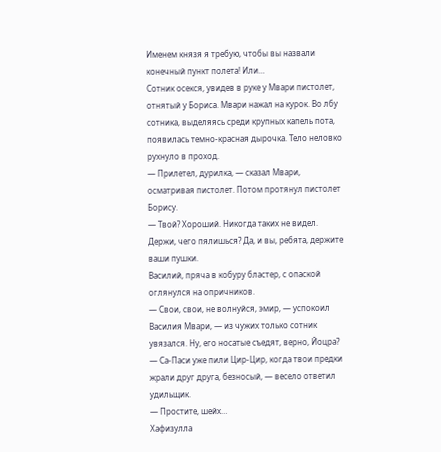Именем князя я требую, чтобы вы назвали конечный пункт полета! Или…
Сотник осекся, увидев в руке у Мвари пистолет, отнятый у Бориса. Мвари нажал на курок. Во лбу сотника, выделяясь среди крупных капель пота, появилась темно-красная дырочка. Тело неловко рухнуло в проход.
— Прилетел, дурилка, — сказал Мвари, осматривая пистолет. Потом протянул пистолет Борису.
— Твой? Хороший. Никогда таких не видел. Держи, чего пялишься? Да, и вы, ребята, держите ваши пушки.
Василий, пряча в кобуру бластер, с опаской оглянулся на опричников.
— Свои, свои, не волнуйся, эмир, — успокоил Василия Мвари, — из чужих только сотник увязался. Ну, его носатые съедят, верно, Йоцра?
— Са-Паси уже пили Цир-Цир, когда твои предки жрали друг друга, безносый, — весело ответил удильщик.
— Простите, шейх…
Хафизулла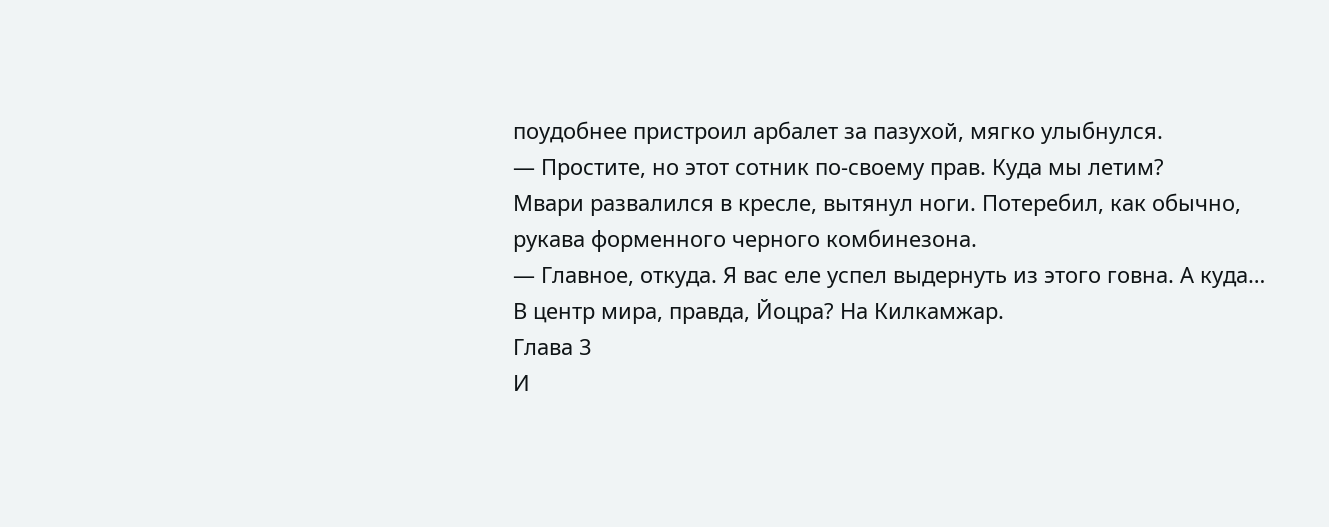поудобнее пристроил арбалет за пазухой, мягко улыбнулся.
— Простите, но этот сотник по-своему прав. Куда мы летим?
Мвари развалился в кресле, вытянул ноги. Потеребил, как обычно, рукава форменного черного комбинезона.
— Главное, откуда. Я вас еле успел выдернуть из этого говна. А куда… В центр мира, правда, Йоцра? На Килкамжар.
Глава 3
И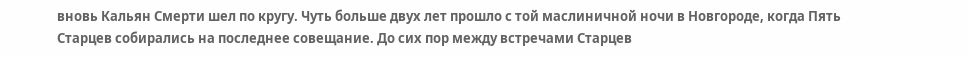вновь Кальян Смерти шел по кругу. Чуть больше двух лет прошло с той маслиничной ночи в Новгороде, когда Пять Старцев собирались на последнее совещание. До сих пор между встречами Старцев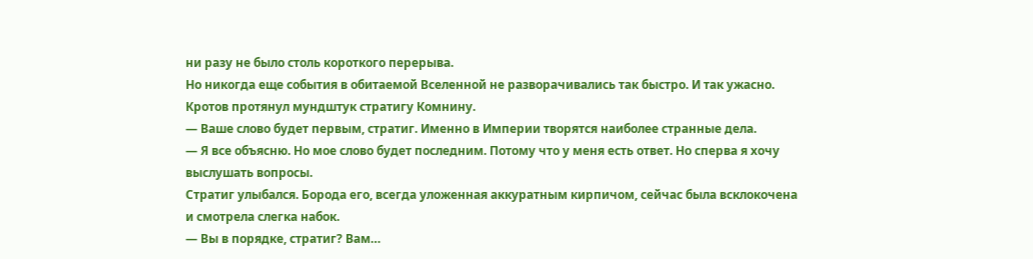ни разу не было столь короткого перерыва.
Но никогда еще события в обитаемой Вселенной не разворачивались так быстро. И так ужасно.
Кротов протянул мундштук стратигу Комнину.
— Ваше слово будет первым, стратиг. Именно в Империи творятся наиболее странные дела.
— Я все объясню. Но мое слово будет последним. Потому что у меня есть ответ. Но сперва я хочу выслушать вопросы.
Стратиг улыбался. Борода его, всегда уложенная аккуратным кирпичом, сейчас была всклокочена и смотрела слегка набок.
— Вы в порядке, стратиг? Вам…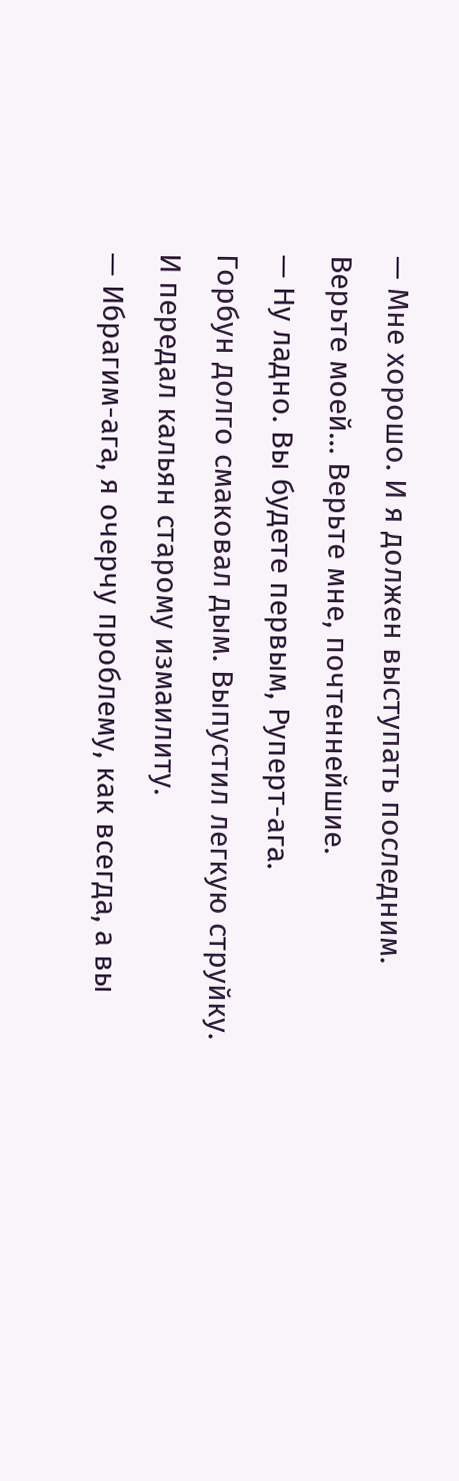— Мне хорошо. И я должен выступать последним. Верьте моей… Верьте мне, почтеннейшие.
— Ну ладно. Вы будете первым, Руперт-ага.
Горбун долго смаковал дым. Выпустил легкую струйку. И передал кальян старому измаилиту.
— Ибрагим-ага, я очерчу проблему, как всегда, а вы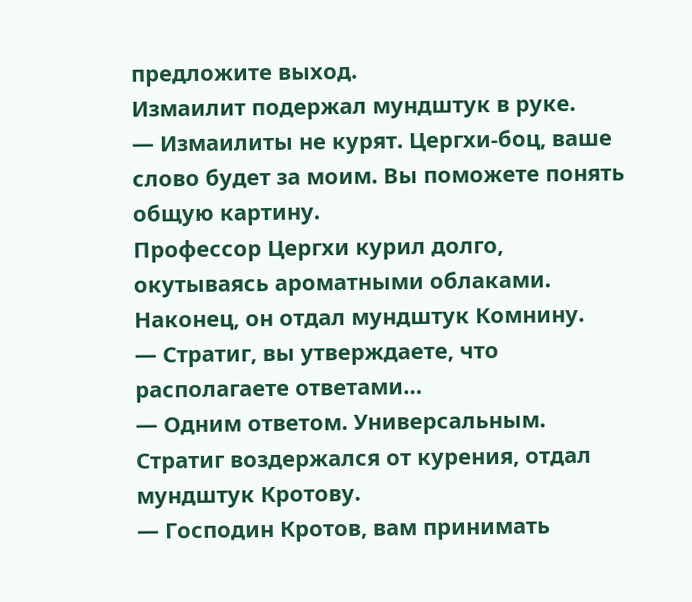предложите выход.
Измаилит подержал мундштук в руке.
— Измаилиты не курят. Цергхи-боц, ваше слово будет за моим. Вы поможете понять общую картину.
Профессор Цергхи курил долго, окутываясь ароматными облаками. Наконец, он отдал мундштук Комнину.
— Стратиг, вы утверждаете, что располагаете ответами…
— Одним ответом. Универсальным.
Стратиг воздержался от курения, отдал мундштук Кротову.
— Господин Кротов, вам принимать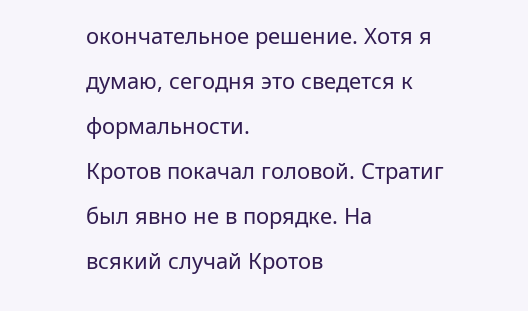окончательное решение. Хотя я думаю, сегодня это сведется к формальности.
Кротов покачал головой. Стратиг был явно не в порядке. На всякий случай Кротов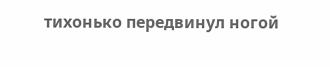тихонько передвинул ногой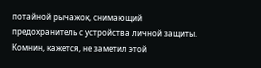потайной рычажок, снимающий предохранитель с устройства личной защиты. Комнин, кажется, не заметил этой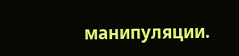манипуляции.